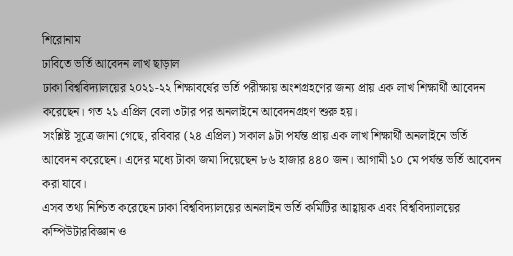শিরোনাম
ঢাবিতে ভর্তি আবেদন লাখ ছাড়াল
ঢাকা বিশ্ববিদ্যালয়ের ২০২১-২২ শিক্ষাবর্ষের ভর্তি পরীক্ষায় অংশগ্রহণের জন্য প্রায় এক লাখ শিক্ষার্থী আবেদন করেছেন। গত ২১ এপ্রিল বেলা ৩টার পর অনলাইনে আবেদনগ্রহণ শুরু হয়।
সংশ্লিষ্ট সূত্রে জানা গেছে, রবিবার (২৪ এপ্রিল) সকাল ৯টা পর্যন্ত প্রায় এক লাখ শিক্ষার্থী অনলাইনে ভর্তি আবেদন করেছেন। এদের মধ্যে টাকা জমা দিয়েছেন ৮৬ হাজার ৪৪০ জন। আগামী ১০ মে পর্যন্ত ভর্তি আবেদন করা যাবে।
এসব তথ্য নিশ্চিত করেছেন ঢাকা বিশ্ববিদ্যালয়ের অনলাইন ভর্তি কমিটির আহ্বায়ক এবং বিশ্ববিদ্যালয়ের কম্পিউটারবিজ্ঞান ও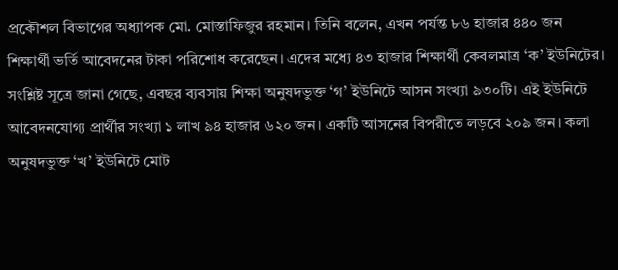প্রকৌশল বিভাগের অধ্যাপক মো. মোস্তাফিজুর রহমান। তিনি বলেন, এখন পর্যন্ত ৮৬ হাজার ৪৪০ জন শিক্ষার্থী ভর্তি আবেদনের টাকা পরিশোধ করেছেন। এদের মধ্যে ৪৩ হাজার শিক্ষার্থী কেবলমাত্র ‘ক’ ইউনিটের।
সংশ্লিষ্ট সূত্রে জানা গেছে, এবছর ব্যবসায় শিক্ষা অনুষদভুক্ত ‘গ’ ইউনিটে আসন সংখ্যা ৯৩০টি। এই ইউনিটে আবেদনযোগ্য প্রার্থীর সংখ্যা ১ লাখ ৯৪ হাজার ৬২০ জন। একটি আসনের বিপরীতে লড়বে ২০৯ জন। কলা অনুষদভুক্ত ‘খ’ ইউনিটে মোট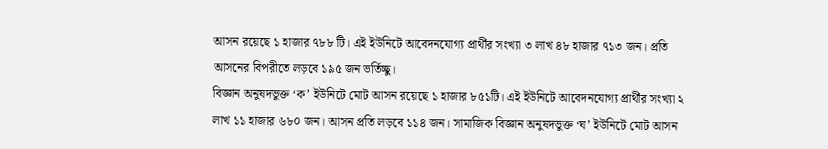আসন রয়েছে ১ হাজার ৭৮৮ টি। এই ইউনিটে আবেদনযোগ্য প্রার্থীর সংখ্যা ৩ লাখ ৪৮ হাজার ৭১৩ জন। প্রতি আসনের বিপরীতে লড়বে ১৯৫ জন ভর্তিচ্ছু।
বিজ্ঞান অনুষদভুক্ত ‘ক’ ইউনিটে মোট আসন রয়েছে ১ হাজার ৮৫১টি। এই ইউনিটে আবেদনযোগ্য প্রার্থীর সংখ্যা ২ লাখ ১১ হাজার ৬৮০ জন। আসন প্রতি লড়বে ১১৪ জন। সামাজিক বিজ্ঞান অনুষদভুক্ত ‘ঘ’ ইউনিটে মোট আসন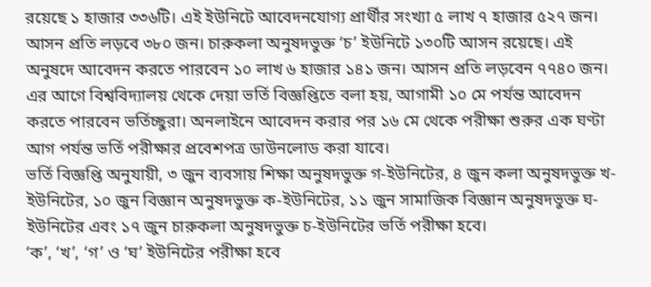রয়েছে ১ হাজার ৩৩৬টি। এই ইউনিটে আবেদনযোগ্য প্রার্থীর সংখ্যা ৫ লাখ ৭ হাজার ৫২৭ জন। আসন প্রতি লড়বে ৩৮০ জন। চারুকলা অনুষদভুক্ত ‘চ’ ইউনিটে ১৩০টি আসন রয়েছে। এই অনুষদে আবেদন করতে পারবেন ১০ লাখ ৬ হাজার ১৪১ জন। আসন প্রতি লড়বেন ৭৭৪০ জন।
এর আগে বিশ্ববিদ্যালয় থেকে দেয়া ভর্তি বিজ্ঞপ্তিতে বলা হয়, আগামী ১০ মে পর্যন্ত আবেদন করতে পারবেন ভর্তিচ্ছুরা। অনলাইনে আবেদন করার পর ১৬ মে থেকে পরীক্ষা শুরুর এক ঘণ্টা আগ পর্যন্ত ভর্তি পরীক্ষার প্রবেশপত্র ডাউনলোড করা যাবে।
ভর্তি বিজ্ঞপ্তি অনুযায়ী, ৩ জুন ব্যবসায় শিক্ষা অনুষদভুক্ত গ-ইউনিটের, ৪ জুন কলা অনুষদভুক্ত খ-ইউনিটের, ১০ জুন বিজ্ঞান অনুষদভুক্ত ক-ইউনিটের, ১১ জুন সামাজিক বিজ্ঞান অনুষদভুক্ত ঘ-ইউনিটের এবং ১৭ জুন চারুকলা অনুষদভুক্ত চ-ইউনিটের ভর্তি পরীক্ষা হবে।
‘ক’, ‘খ’, ‘গ’ ও ‘ঘ’ ইউনিটের পরীক্ষা হবে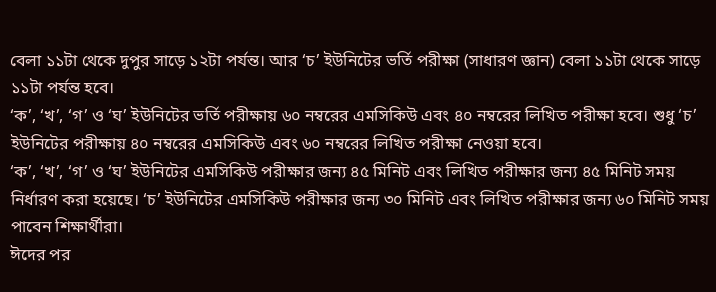বেলা ১১টা থেকে দুপুর সাড়ে ১২টা পর্যন্ত। আর ‘চ’ ইউনিটের ভর্তি পরীক্ষা (সাধারণ জ্ঞান) বেলা ১১টা থেকে সাড়ে ১১টা পর্যন্ত হবে।
‘ক’, ‘খ’, ‘গ’ ও ‘ঘ’ ইউনিটের ভর্তি পরীক্ষায় ৬০ নম্বরের এমসিকিউ এবং ৪০ নম্বরের লিখিত পরীক্ষা হবে। শুধু ‘চ’ ইউনিটের পরীক্ষায় ৪০ নম্বরের এমসিকিউ এবং ৬০ নম্বরের লিখিত পরীক্ষা নেওয়া হবে।
‘ক’, ‘খ’, ‘গ’ ও ‘ঘ’ ইউনিটের এমসিকিউ পরীক্ষার জন্য ৪৫ মিনিট এবং লিখিত পরীক্ষার জন্য ৪৫ মিনিট সময় নির্ধারণ করা হয়েছে। ‘চ’ ইউনিটের এমসিকিউ পরীক্ষার জন্য ৩০ মিনিট এবং লিখিত পরীক্ষার জন্য ৬০ মিনিট সময় পাবেন শিক্ষার্থীরা।
ঈদের পর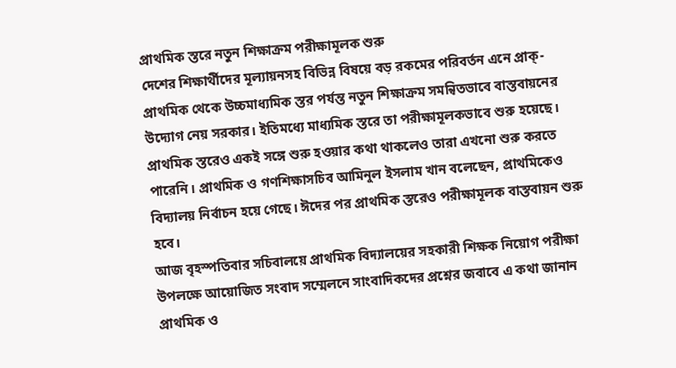প্রাথমিক স্তরে নতুন শিক্ষাক্রম পরীক্ষামূলক শুরু
দেশের শিক্ষার্থীদের মূল্যায়নসহ বিভিন্ন বিষয়ে বড় রকমের পরিবর্তন এনে প্রাক্-প্রাথমিক থেকে উচ্চমাধ্যমিক স্তর পর্যন্ত নতুন শিক্ষাক্রম সমন্বিতভাবে বাস্তবায়নের উদ্যোগ নেয় সরকার। ইতিমধ্যে মাধ্যমিক স্তরে তা পরীক্ষামূলকভাবে শুরু হয়েছে। প্রাথমিক স্তরেও একই সঙ্গে শুরু হওয়ার কথা থাকলেও তারা এখনো শুরু করতে পারেনি। প্রাথমিক ও গণশিক্ষাসচিব আমিনুল ইসলাম খান বলেছেন, প্রাথমিকেও বিদ্যালয় নির্বাচন হয়ে গেছে। ঈদের পর প্রাথমিক স্তরেও পরীক্ষামূলক বাস্তবায়ন শুরু হবে।
আজ বৃহস্পতিবার সচিবালয়ে প্রাথমিক বিদ্যালয়ের সহকারী শিক্ষক নিয়োগ পরীক্ষা উপলক্ষে আয়োজিত সংবাদ সম্মেলনে সাংবাদিকদের প্রশ্নের জবাবে এ কথা জানান প্রাথমিক ও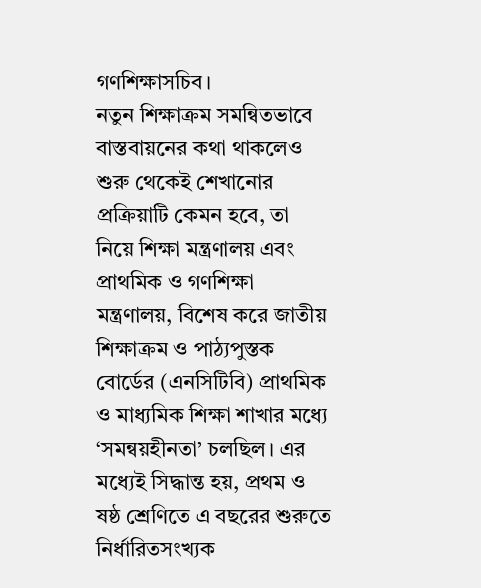গণশিক্ষাসচিব।
নতুন শিক্ষাক্রম সমন্বিতভাবে বাস্তবায়নের কথা থাকলেও শুরু থেকেই শেখানোর প্রক্রিয়াটি কেমন হবে, তা নিয়ে শিক্ষা মন্ত্রণালয় এবং প্রাথমিক ও গণশিক্ষা মন্ত্রণালয়, বিশেষ করে জাতীয় শিক্ষাক্রম ও পাঠ্যপুস্তক বোর্ডের (এনসিটিবি) প্রাথমিক ও মাধ্যমিক শিক্ষা শাখার মধ্যে ‘সমন্বয়হীনতা’ চলছিল। এর মধ্যেই সিদ্ধান্ত হয়, প্রথম ও ষষ্ঠ শ্রেণিতে এ বছরের শুরুতে নির্ধারিতসংখ্যক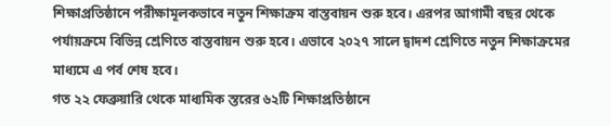শিক্ষাপ্রতিষ্ঠানে পরীক্ষামূলকভাবে নতুন শিক্ষাক্রম বাস্তবায়ন শুরু হবে। এরপর আগামী বছর থেকে পর্যায়ক্রমে বিভিন্ন শ্রেণিতে বাস্তবায়ন শুরু হবে। এভাবে ২০২৭ সালে দ্বাদশ শ্রেণিতে নতুন শিক্ষাক্রমের মাধ্যমে এ পর্ব শেষ হবে।
গত ২২ ফেব্রুয়ারি থেকে মাধ্যমিক স্তরের ৬২টি শিক্ষাপ্রতিষ্ঠানে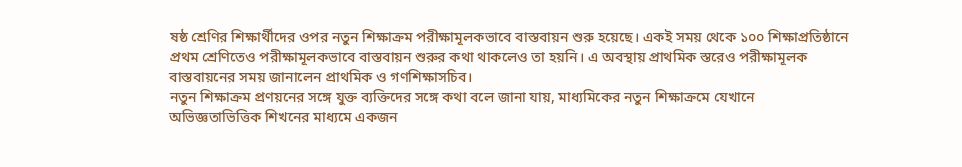ষষ্ঠ শ্রেণির শিক্ষার্থীদের ওপর নতুন শিক্ষাক্রম পরীক্ষামূলকভাবে বাস্তবায়ন শুরু হয়েছে। একই সময় থেকে ১০০ শিক্ষাপ্রতিষ্ঠানে প্রথম শ্রেণিতেও পরীক্ষামূলকভাবে বাস্তবায়ন শুরুর কথা থাকলেও তা হয়নি। এ অবস্থায় প্রাথমিক স্তরেও পরীক্ষামূলক বাস্তবায়নের সময় জানালেন প্রাথমিক ও গণশিক্ষাসচিব।
নতুন শিক্ষাক্রম প্রণয়নের সঙ্গে যুক্ত ব্যক্তিদের সঙ্গে কথা বলে জানা যায়, মাধ্যমিকের নতুন শিক্ষাক্রমে যেখানে অভিজ্ঞতাভিত্তিক শিখনের মাধ্যমে একজন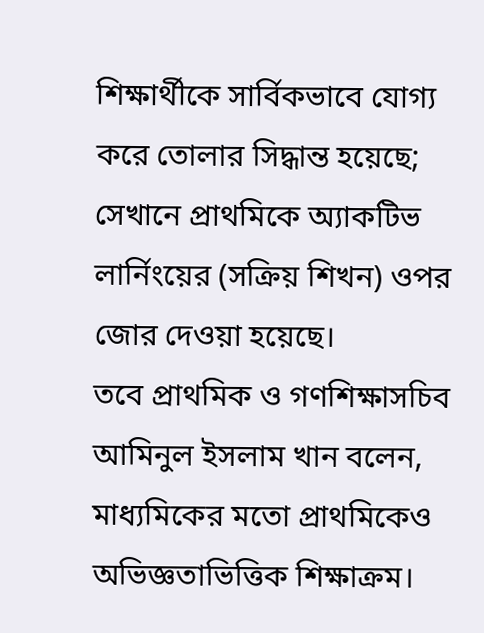শিক্ষার্থীকে সার্বিকভাবে যোগ্য করে তোলার সিদ্ধান্ত হয়েছে; সেখানে প্রাথমিকে অ্যাকটিভ লার্নিংয়ের (সক্রিয় শিখন) ওপর জোর দেওয়া হয়েছে।
তবে প্রাথমিক ও গণশিক্ষাসচিব আমিনুল ইসলাম খান বলেন, মাধ্যমিকের মতো প্রাথমিকেও অভিজ্ঞতাভিত্তিক শিক্ষাক্রম।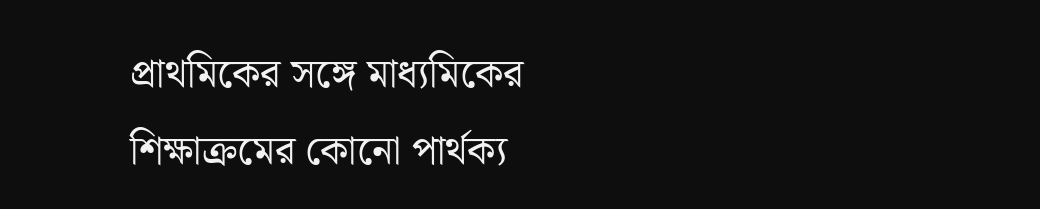প্রাথমিকের সঙ্গে মাধ্যমিকের শিক্ষাক্রমের কোনো পার্থক্য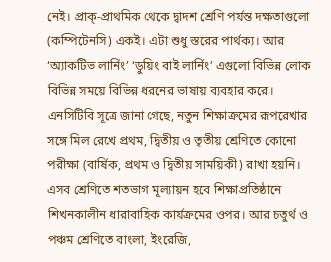নেই। প্রাক্-প্রাথমিক থেকে দ্বাদশ শ্রেণি পর্যন্ত দক্ষতাগুলো (কম্পিটেনসি) একই। এটা শুধু স্তরের পার্থক্য। আর ‘অ্যাকটিভ লার্নিং’ ‘ডুয়িং বাই লার্নিং’ এগুলো বিভিন্ন লোক বিভিন্ন সময়ে বিভিন্ন ধরনের ভাষায় ব্যবহার করে।
এনসিটিবি সূত্রে জানা গেছে, নতুন শিক্ষাক্রমের রূপরেখার সঙ্গে মিল রেখে প্রথম, দ্বিতীয় ও তৃতীয় শ্রেণিতে কোনো পরীক্ষা (বার্ষিক, প্রথম ও দ্বিতীয় সাময়িকী) রাখা হয়নি। এসব শ্রেণিতে শতভাগ মূল্যায়ন হবে শিক্ষাপ্রতিষ্ঠানে শিখনকালীন ধারাবাহিক কার্যক্রমের ওপর। আর চতুর্থ ও পঞ্চম শ্রেণিতে বাংলা, ইংরেজি,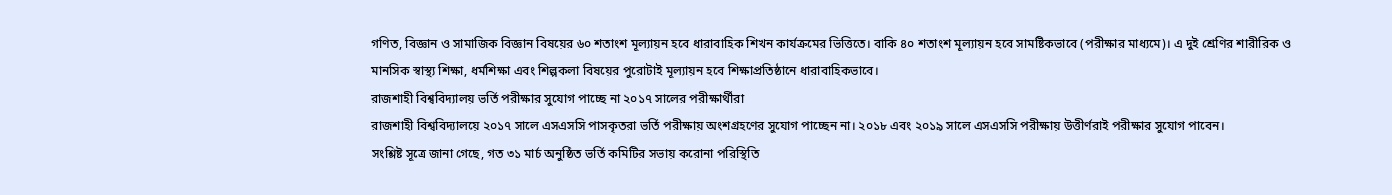গণিত, বিজ্ঞান ও সামাজিক বিজ্ঞান বিষয়ের ৬০ শতাংশ মূল্যায়ন হবে ধারাবাহিক শিখন কার্যক্রমের ভিত্তিতে। বাকি ৪০ শতাংশ মূল্যায়ন হবে সামষ্টিকভাবে (পরীক্ষার মাধ্যমে)। এ দুই শ্রেণির শারীরিক ও মানসিক স্বাস্থ্য শিক্ষা, ধর্মশিক্ষা এবং শিল্পকলা বিষয়ের পুরোটাই মূল্যায়ন হবে শিক্ষাপ্রতিষ্ঠানে ধারাবাহিকভাবে।
রাজশাহী বিশ্ববিদ্যালয় ভর্তি পরীক্ষার সুযোগ পাচ্ছে না ২০১৭ সালের পরীক্ষার্থীরা
রাজশাহী বিশ্ববিদ্যালয়ে ২০১৭ সালে এসএসসি পাসকৃতরা ভর্তি পরীক্ষায় অংশগ্রহণের সুযোগ পাচ্ছেন না। ২০১৮ এবং ২০১৯ সালে এসএসসি পরীক্ষায় উত্তীর্ণরাই পরীক্ষার সুযোগ পাবেন।
সংশ্লিষ্ট সূত্রে জানা গেছে, গত ৩১ মার্চ অনুষ্ঠিত ভর্তি কমিটির সভায় করোনা পরিস্থিতি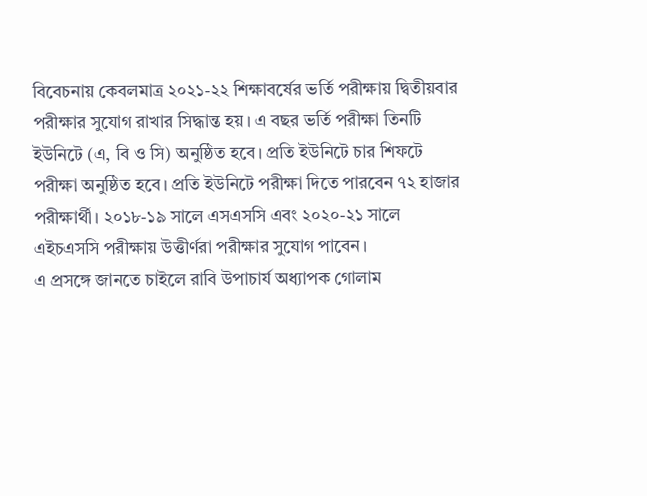বিবেচনায় কেবলমাত্র ২০২১-২২ শিক্ষাবর্ষের ভর্তি পরীক্ষায় দ্বিতীয়বার পরীক্ষার সুযোগ রাখার সিদ্ধান্ত হয়। এ বছর ভর্তি পরীক্ষা তিনটি ইউনিটে (এ, বি ও সি) অনুষ্ঠিত হবে। প্রতি ইউনিটে চার শিফটে পরীক্ষা অনুষ্ঠিত হবে। প্রতি ইউনিটে পরীক্ষা দিতে পারবেন ৭২ হাজার পরীক্ষার্থী। ২০১৮-১৯ সালে এসএসসি এবং ২০২০-২১ সালে এইচএসসি পরীক্ষায় উত্তীর্ণরা পরীক্ষার সুযোগ পাবেন।
এ প্রসঙ্গে জানতে চাইলে রাবি উপাচার্য অধ্যাপক গোলাম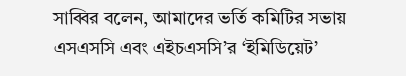সাব্বির বলেন, আমাদের ভর্তি কমিটির সভায় এসএসসি এবং এইচএসসি’র ‘ইমিডিয়েট’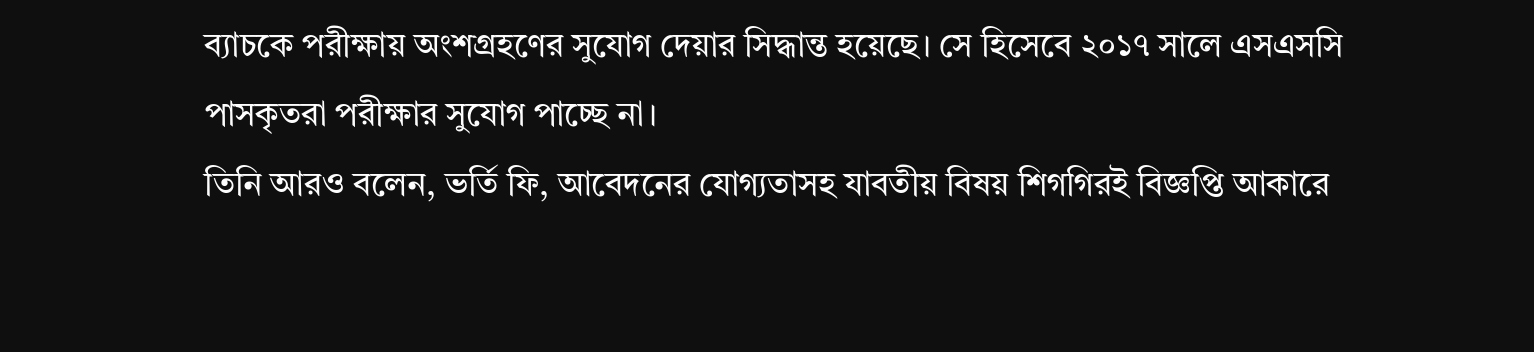ব্যাচকে পরীক্ষায় অংশগ্রহণের সুযোগ দেয়ার সিদ্ধান্ত হয়েছে। সে হিসেবে ২০১৭ সালে এসএসসি পাসকৃতরা পরীক্ষার সুযোগ পাচ্ছে না।
তিনি আরও বলেন, ভর্তি ফি, আবেদনের যোগ্যতাসহ যাবতীয় বিষয় শিগগিরই বিজ্ঞপ্তি আকারে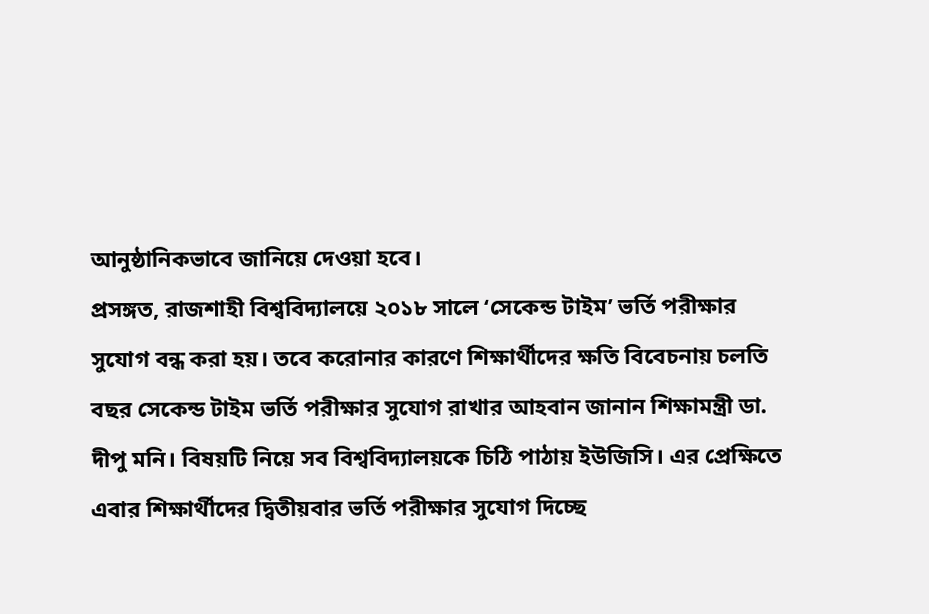আনুষ্ঠানিকভাবে জানিয়ে দেওয়া হবে।
প্রসঙ্গত, রাজশাহী বিশ্ববিদ্যালয়ে ২০১৮ সালে ‘সেকেন্ড টাইম’ ভর্তি পরীক্ষার সুযোগ বন্ধ করা হয়। তবে করোনার কারণে শিক্ষার্থীদের ক্ষতি বিবেচনায় চলতি বছর সেকেন্ড টাইম ভর্তি পরীক্ষার সুযোগ রাখার আহবান জানান শিক্ষামন্ত্রী ডা. দীপু মনি। বিষয়টি নিয়ে সব বিশ্ববিদ্যালয়কে চিঠি পাঠায় ইউজিসি। এর প্রেক্ষিতে এবার শিক্ষার্থীদের দ্বিতীয়বার ভর্তি পরীক্ষার সুযোগ দিচ্ছে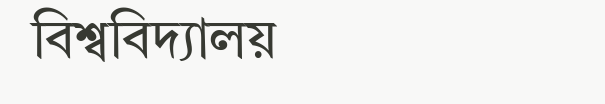বিশ্ববিদ্যালয়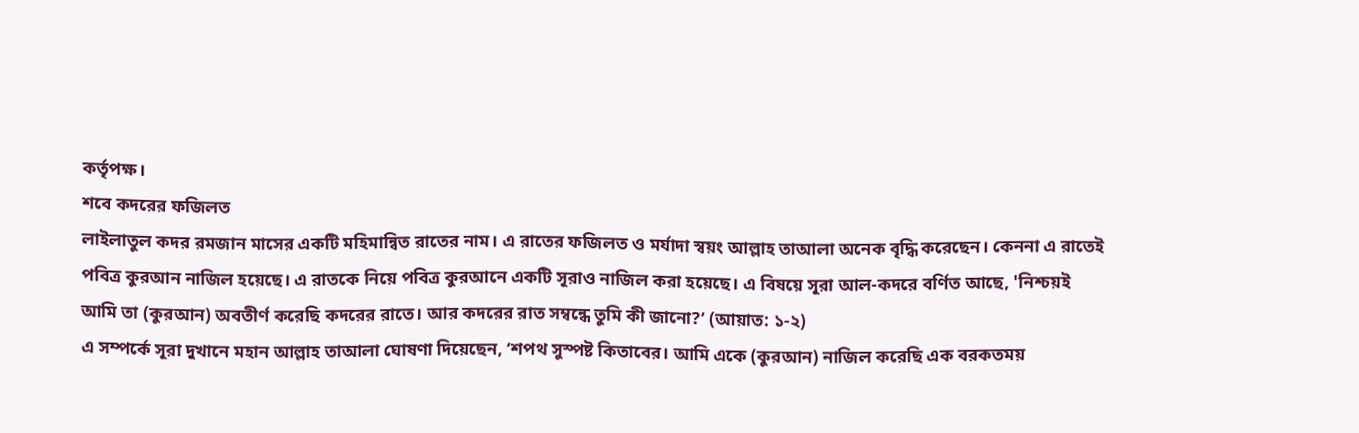কর্তৃপক্ষ।
শবে কদরের ফজিলত
লাইলাতুল কদর রমজান মাসের একটি মহিমান্বিত রাতের নাম। এ রাতের ফজিলত ও মর্যাদা স্বয়ং আল্লাহ তাআলা অনেক বৃদ্ধি করেছেন। কেননা এ রাতেই পবিত্র কুরআন নাজিল হয়েছে। এ রাতকে নিয়ে পবিত্র কুরআনে একটি সূরাও নাজিল করা হয়েছে। এ বিষয়ে সূরা আল-কদরে বর্ণিত আছে, 'নিশ্চয়ই আমি তা (কুরআন) অবতীর্ণ করেছি কদরের রাতে। আর কদরের রাত সম্বন্ধে তুমি কী জানো?’ (আয়াত: ১-২)
এ সম্পর্কে সূরা দুখানে মহান আল্লাহ তাআলা ঘোষণা দিয়েছেন, ‘শপথ সুস্পষ্ট কিতাবের। আমি একে (কুরআন) নাজিল করেছি এক বরকতময়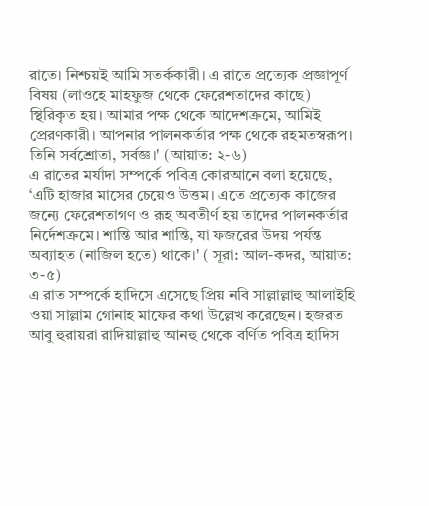রাতে। নিশ্চয়ই আমি সতর্ককারী। এ রাতে প্রত্যেক প্রজ্ঞাপূর্ণ বিষয় (লাওহে মাহফুজ থেকে ফেরেশতাদের কাছে) স্থিরিকৃত হয়। আমার পক্ষ থেকে আদেশক্রমে, আমিই প্রেরণকারী। আপনার পালনকর্তার পক্ষ থেকে রহমতস্বরূপ। তিনি সর্বশ্রোতা, সর্বজ্ঞ।' (আয়াত: ২-৬)
এ রাতের মর্যাদা সম্পর্কে পবিত্র কোরআনে বলা হয়েছে, ‘এটি হাজার মাসের চেয়েও উত্তম। এতে প্রত্যেক কাজের জন্যে ফেরেশতাগণ ও রূহ অবতীর্ণ হয় তাদের পালনকর্তার নির্দেশক্রমে। শান্তি আর শান্তি, যা ফজরের উদয় পর্যন্ত অব্যাহত (নাজিল হতে) থাকে।' ( সূরা: আল-কদর, আয়াত: ৩-৫)
এ রাত সম্পর্কে হাদিসে এসেছে প্রিয় নবি সাল্লাল্লাহু আলাইহি ওয়া সাল্লাম গোনাহ মাফের কথা উল্লেখ করেছেন। হজরত আবু হুরায়রা রাদিয়াল্লাহু আনহু থেকে বর্ণিত পবিত্র হাদিস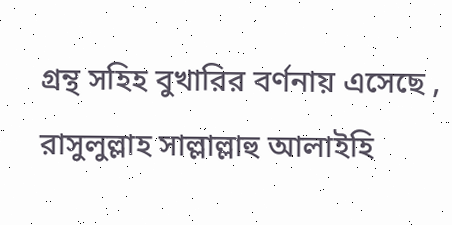গ্রন্থ সহিহ বুখারির বর্ণনায় এসেছে , রাসুলুল্লাহ সাল্লাল্লাহু আলাইহি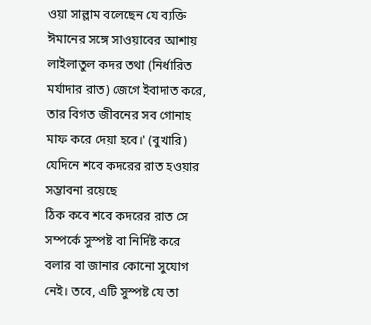ওয়া সাল্লাম বলেছেন যে ব্যক্তি ঈমানের সঙ্গে সাওয়াবের আশায় লাইলাতুল কদর তথা (নির্ধারিত মর্যাদার রাত) জেগে ইবাদাত করে, তার বিগত জীবনের সব গোনাহ মাফ করে দেয়া হবে।' (বুখারি)
যেদিনে শবে কদরের রাত হওয়ার সম্ভাবনা রয়েছে
ঠিক কবে শবে কদরের রাত সে সম্পর্কে সুস্পষ্ট বা নির্দিষ্ট করে বলার বা জানার কোনো সুযোগ নেই। তবে, এটি সুস্পষ্ট যে তা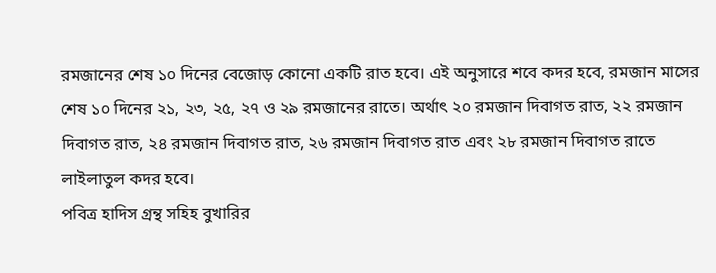রমজানের শেষ ১০ দিনের বেজোড় কোনো একটি রাত হবে। এই অনুসারে শবে কদর হবে, রমজান মাসের শেষ ১০ দিনের ২১, ২৩, ২৫, ২৭ ও ২৯ রমজানের রাতে। অর্থাৎ ২০ রমজান দিবাগত রাত, ২২ রমজান দিবাগত রাত, ২৪ রমজান দিবাগত রাত, ২৬ রমজান দিবাগত রাত এবং ২৮ রমজান দিবাগত রাতে লাইলাতুল কদর হবে।
পবিত্র হাদিস গ্রন্থ সহিহ বুখারির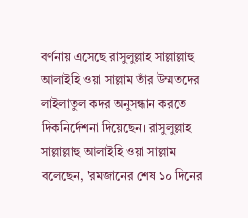বর্ণনায় এসেছে রাসুলুল্লাহ সাল্লাল্লাহু আলাইহি ওয়া সাল্লাম তাঁর উম্মতদের লাইলাতুল কদর অনুসন্ধান করতে দিকনির্দেশনা দিয়েছেন। রাসুলুল্লাহ সাল্লাল্লাহু আলাইহি ওয়া সাল্লাম বলেছেন, 'রমজানের শেষ ১০ দিনের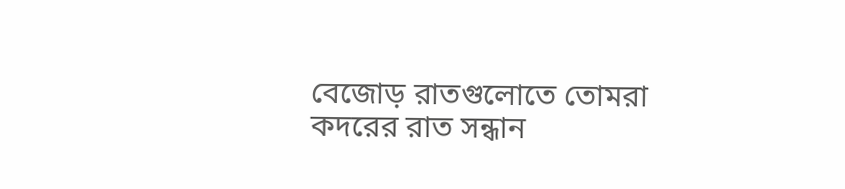বেজোড় রাতগুলোতে তোমরা কদরের রাত সন্ধান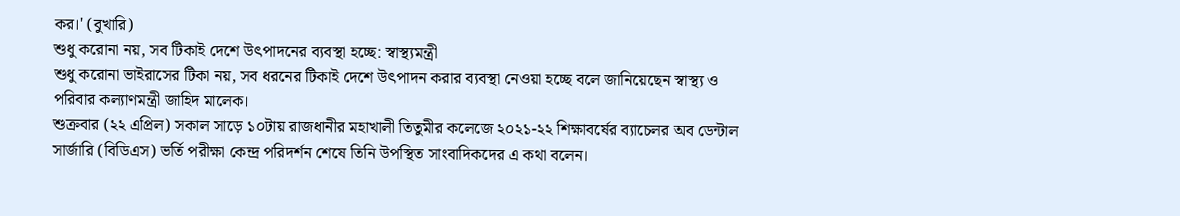কর।' (বুখারি)
শুধু করোনা নয়, সব টিকাই দেশে উৎপাদনের ব্যবস্থা হচ্ছে: স্বাস্থ্যমন্ত্রী
শুধু করোনা ভাইরাসের টিকা নয়, সব ধরনের টিকাই দেশে উৎপাদন করার ব্যবস্থা নেওয়া হচ্ছে বলে জানিয়েছেন স্বাস্থ্য ও পরিবার কল্যাণমন্ত্রী জাহিদ মালেক।
শুক্রবার (২২ এপ্রিল) সকাল সাড়ে ১০টায় রাজধানীর মহাখালী তিতুমীর কলেজে ২০২১-২২ শিক্ষাবর্ষের ব্যাচেলর অব ডেন্টাল সার্জারি (বিডিএস) ভর্তি পরীক্ষা কেন্দ্র পরিদর্শন শেষে তিনি উপস্থিত সাংবাদিকদের এ কথা বলেন।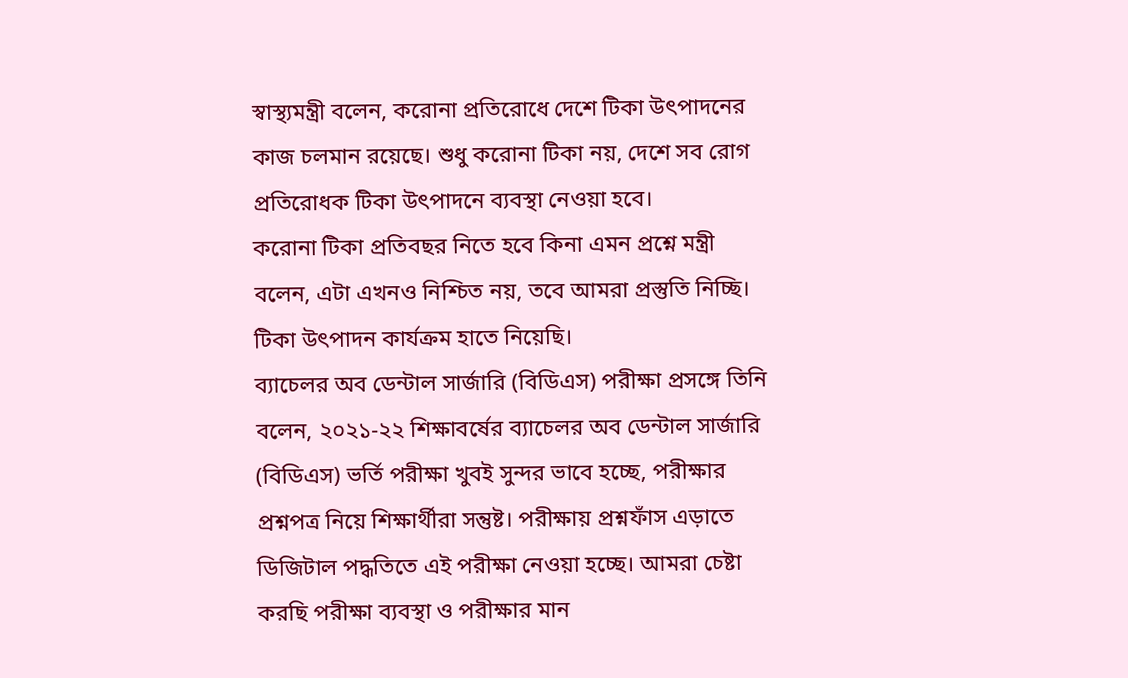স্বাস্থ্যমন্ত্রী বলেন, করোনা প্রতিরোধে দেশে টিকা উৎপাদনের কাজ চলমান রয়েছে। শুধু করোনা টিকা নয়, দেশে সব রোগ প্রতিরোধক টিকা উৎপাদনে ব্যবস্থা নেওয়া হবে।
করোনা টিকা প্রতিবছর নিতে হবে কিনা এমন প্রশ্নে মন্ত্রী বলেন, এটা এখনও নিশ্চিত নয়, তবে আমরা প্রস্তুতি নিচ্ছি। টিকা উৎপাদন কার্যক্রম হাতে নিয়েছি।
ব্যাচেলর অব ডেন্টাল সার্জারি (বিডিএস) পরীক্ষা প্রসঙ্গে তিনি বলেন, ২০২১-২২ শিক্ষাবর্ষের ব্যাচেলর অব ডেন্টাল সার্জারি (বিডিএস) ভর্তি পরীক্ষা খুবই সুন্দর ভাবে হচ্ছে, পরীক্ষার প্রশ্নপত্র নিয়ে শিক্ষার্থীরা সন্তুষ্ট। পরীক্ষায় প্রশ্নফাঁস এড়াতে ডিজিটাল পদ্ধতিতে এই পরীক্ষা নেওয়া হচ্ছে। আমরা চেষ্টা করছি পরীক্ষা ব্যবস্থা ও পরীক্ষার মান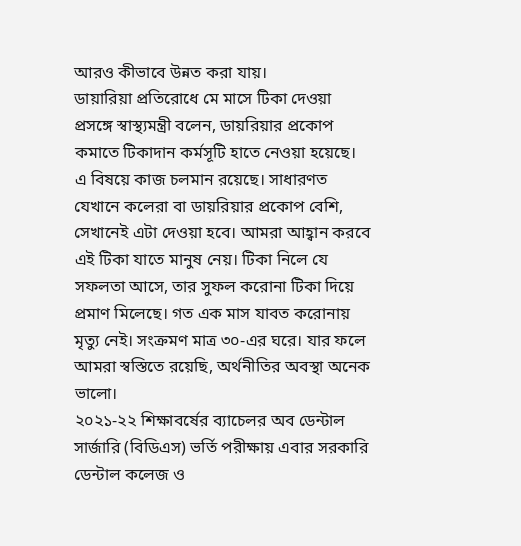আরও কীভাবে উন্নত করা যায়।
ডায়ারিয়া প্রতিরোধে মে মাসে টিকা দেওয়া প্রসঙ্গে স্বাস্থ্যমন্ত্রী বলেন, ডায়রিয়ার প্রকোপ কমাতে টিকাদান কর্মসূটি হাতে নেওয়া হয়েছে। এ বিষয়ে কাজ চলমান রয়েছে। সাধারণত যেখানে কলেরা বা ডায়রিয়ার প্রকোপ বেশি, সেখানেই এটা দেওয়া হবে। আমরা আহ্বান করবে এই টিকা যাতে মানুষ নেয়। টিকা নিলে যে সফলতা আসে, তার সুফল করোনা টিকা দিয়ে প্রমাণ মিলেছে। গত এক মাস যাবত করোনায় মৃত্যু নেই। সংক্রমণ মাত্র ৩০-এর ঘরে। যার ফলে আমরা স্বস্তিতে রয়েছি, অর্থনীতির অবস্থা অনেক ভালো।
২০২১-২২ শিক্ষাবর্ষের ব্যাচেলর অব ডেন্টাল সার্জারি (বিডিএস) ভর্তি পরীক্ষায় এবার সরকারি ডেন্টাল কলেজ ও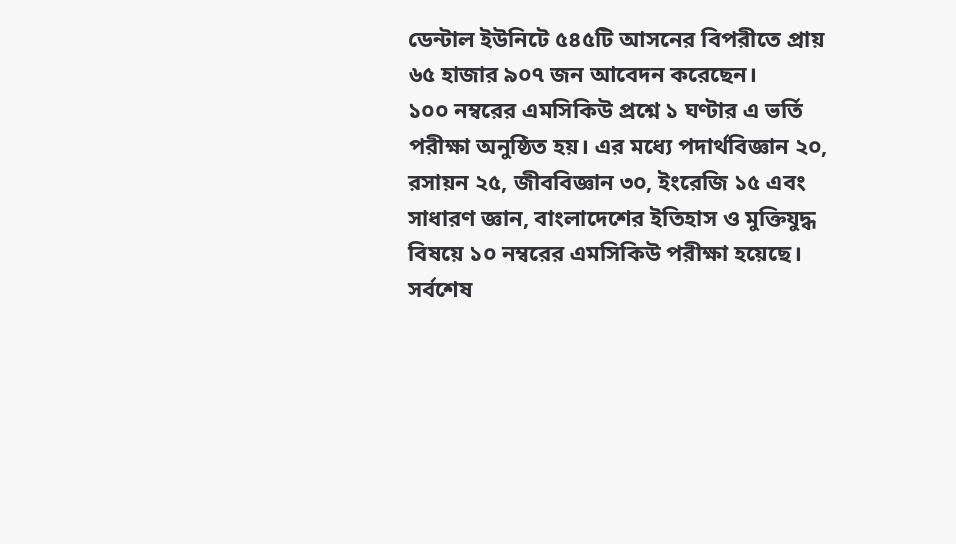ডেন্টাল ইউনিটে ৫৪৫টি আসনের বিপরীতে প্রায় ৬৫ হাজার ৯০৭ জন আবেদন করেছেন।
১০০ নম্বরের এমসিকিউ প্রশ্নে ১ ঘণ্টার এ ভর্তি পরীক্ষা অনুষ্ঠিত হয়। এর মধ্যে পদার্থবিজ্ঞান ২০, রসায়ন ২৫, জীববিজ্ঞান ৩০, ইংরেজি ১৫ এবং সাধারণ জ্ঞান, বাংলাদেশের ইতিহাস ও মুক্তিযুদ্ধ বিষয়ে ১০ নম্বরের এমসিকিউ পরীক্ষা হয়েছে।
সর্বশেষ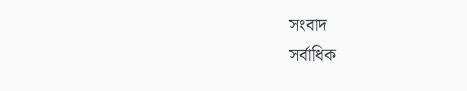সংবাদ
সর্বাধিক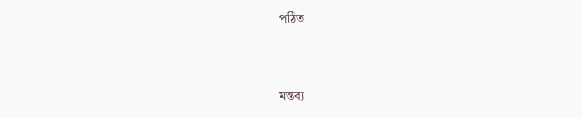পঠিত


মন্তব্য